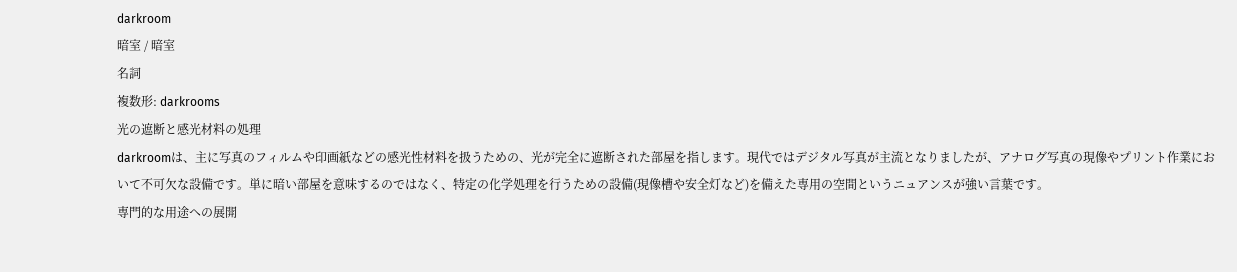darkroom
暗室 / 暗室
名詞
複数形: darkrooms
光の遮断と感光材料の処理
darkroomは、主に写真のフィルムや印画紙などの感光性材料を扱うための、光が完全に遮断された部屋を指します。現代ではデジタル写真が主流となりましたが、アナログ写真の現像やプリント作業において不可欠な設備です。単に暗い部屋を意味するのではなく、特定の化学処理を行うための設備(現像槽や安全灯など)を備えた専用の空間というニュアンスが強い言葉です。
専門的な用途への展開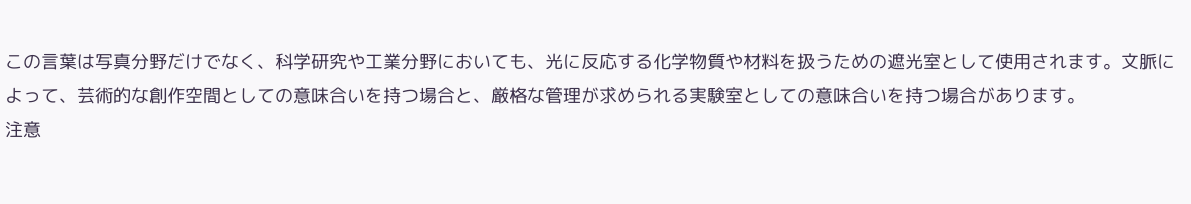この言葉は写真分野だけでなく、科学研究や工業分野においても、光に反応する化学物質や材料を扱うための遮光室として使用されます。文脈によって、芸術的な創作空間としての意味合いを持つ場合と、厳格な管理が求められる実験室としての意味合いを持つ場合があります。
注意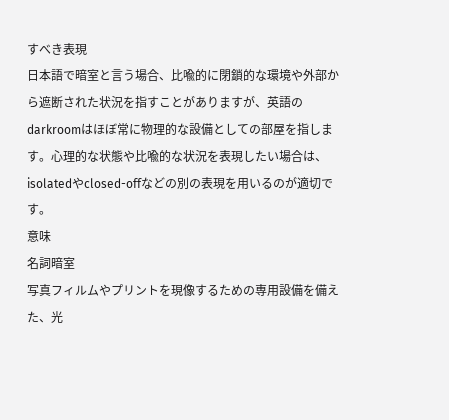すべき表現
日本語で暗室と言う場合、比喩的に閉鎖的な環境や外部から遮断された状況を指すことがありますが、英語のdarkroomはほぼ常に物理的な設備としての部屋を指します。心理的な状態や比喩的な状況を表現したい場合は、isolatedやclosed-offなどの別の表現を用いるのが適切です。
意味
名詞暗室
写真フィルムやプリントを現像するための専用設備を備えた、光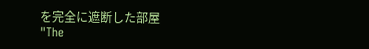を完全に遮断した部屋
"The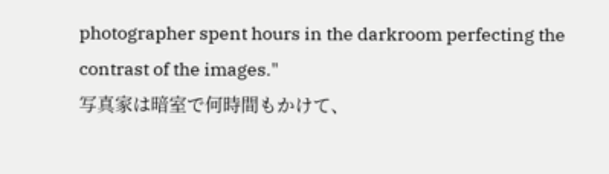photographer spent hours in the darkroom perfecting the contrast of the images."
写真家は暗室で何時間もかけて、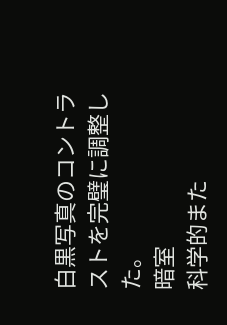白黒写真のコントラストを完璧に調整した。
暗室
科学的また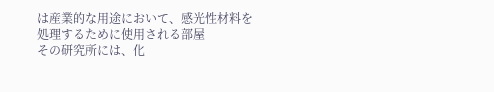は産業的な用途において、感光性材料を処理するために使用される部屋
その研究所には、化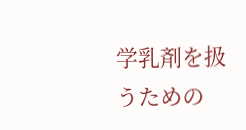学乳剤を扱うための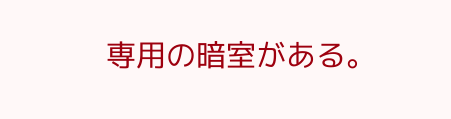専用の暗室がある。